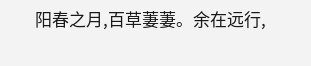阳春之月,百草萋萋。余在远行,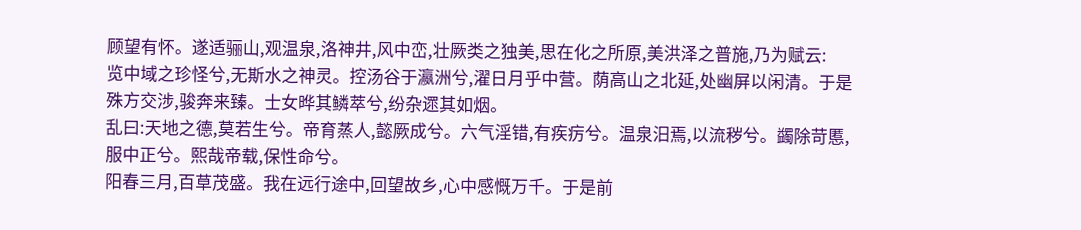顾望有怀。遂适骊山,观温泉,洛神井,风中峦,壮厥类之独美,思在化之所原,美洪泽之普施,乃为赋云:
览中域之珍怪兮,无斯水之神灵。控汤谷于瀛洲兮,濯日月乎中营。荫高山之北延,处幽屏以闲清。于是殊方交涉,骏奔来臻。士女晔其鳞萃兮,纷杂遝其如烟。
乱曰:天地之德,莫若生兮。帝育蒸人,懿厥成兮。六气淫错,有疾疠兮。温泉汨焉,以流秽兮。蠲除苛慝,服中正兮。熙哉帝载,保性命兮。
阳春三月,百草茂盛。我在远行途中,回望故乡,心中感慨万千。于是前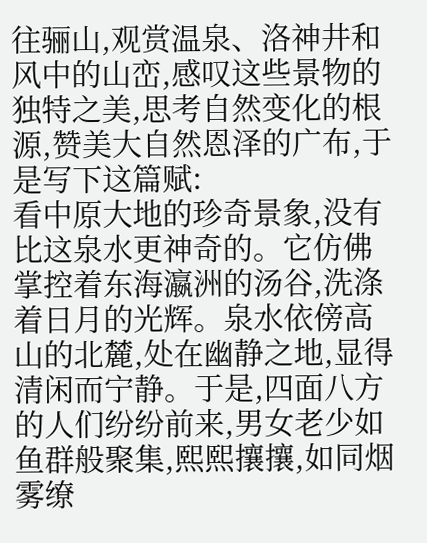往骊山,观赏温泉、洛神井和风中的山峦,感叹这些景物的独特之美,思考自然变化的根源,赞美大自然恩泽的广布,于是写下这篇赋:
看中原大地的珍奇景象,没有比这泉水更神奇的。它仿佛掌控着东海瀛洲的汤谷,洗涤着日月的光辉。泉水依傍高山的北麓,处在幽静之地,显得清闲而宁静。于是,四面八方的人们纷纷前来,男女老少如鱼群般聚集,熙熙攘攘,如同烟雾缭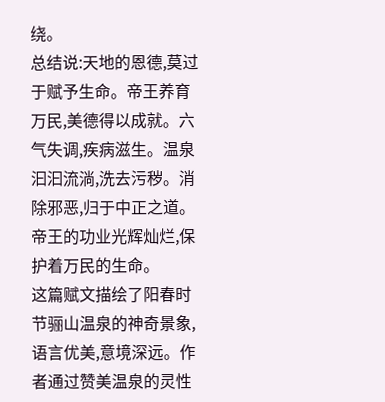绕。
总结说:天地的恩德,莫过于赋予生命。帝王养育万民,美德得以成就。六气失调,疾病滋生。温泉汩汩流淌,洗去污秽。消除邪恶,归于中正之道。帝王的功业光辉灿烂,保护着万民的生命。
这篇赋文描绘了阳春时节骊山温泉的神奇景象,语言优美,意境深远。作者通过赞美温泉的灵性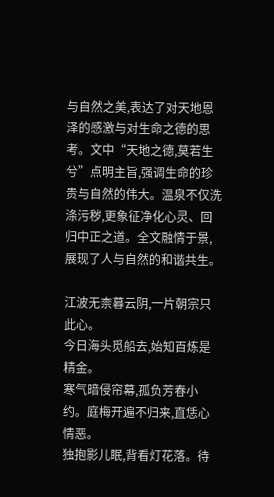与自然之美,表达了对天地恩泽的感激与对生命之德的思考。文中“天地之德,莫若生兮”点明主旨,强调生命的珍贵与自然的伟大。温泉不仅洗涤污秽,更象征净化心灵、回归中正之道。全文融情于景,展现了人与自然的和谐共生。

江波无柰暮云阴,一片朝宗只此心。
今日海头觅船去,始知百炼是精金。
寒气暗侵帘幕,孤负芳春小约。庭梅开遍不归来,直恁心情恶。
独抱影儿眠,背看灯花落。待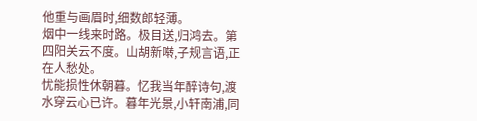他重与画眉时,细数郎轻薄。
烟中一线来时路。极目送,归鸿去。第四阳关云不度。山胡新啭,子规言语,正在人愁处。
忧能损性休朝暮。忆我当年醉诗句,渡水穿云心已许。暮年光景,小轩南浦,同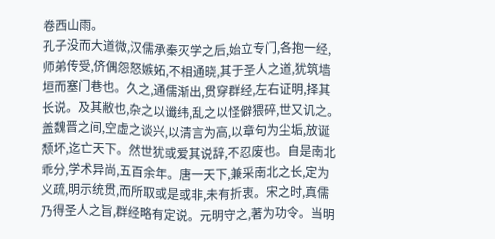卷西山雨。
孔子没而大道微,汉儒承秦灭学之后,始立专门,各抱一经,师弟传受,侪偶怨怒嫉妬,不相通晓,其于圣人之道,犹筑墙垣而塞门巷也。久之,通儒渐出,贯穿群经,左右证明,择其长说。及其敝也,杂之以谶纬,乱之以怪僻猥碎,世又讥之。盖魏晋之间,空虚之谈兴,以清言为高,以章句为尘垢,放诞颓坏,迄亡天下。然世犹或爱其说辞,不忍废也。自是南北乖分,学术异尚,五百余年。唐一天下,兼采南北之长,定为义疏,明示统贯,而所取或是或非,未有折衷。宋之时,真儒乃得圣人之旨,群经略有定说。元明守之,著为功令。当明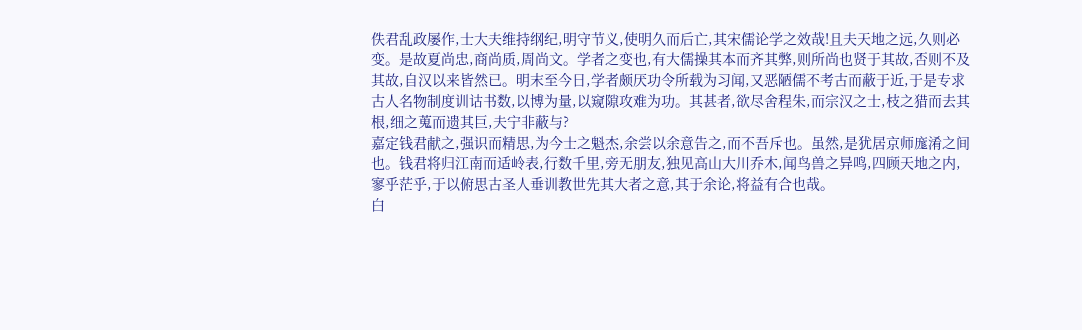佚君乱政屡作,士大夫维持纲纪,明守节义,使明久而后亡,其宋儒论学之效哉!且夫天地之远,久则必变。是故夏尚忠,商尚质,周尚文。学者之变也,有大儒操其本而齐其弊,则所尚也贤于其故,否则不及其故,自汉以来皆然已。明末至今日,学者颇厌功令所载为习闻,又恶陋儒不考古而蔽于近,于是专求古人名物制度训诂书数,以博为量,以窥隙攻难为功。其甚者,欲尽舍程朱,而宗汉之士,枝之猎而去其根,细之蒐而遗其巨,夫宁非蔽与?
嘉定钱君献之,强识而精思,为今士之魁杰,余尝以余意告之,而不吾斥也。虽然,是犹居京师庬淆之间也。钱君将归江南而适岭表,行数千里,旁无朋友,独见高山大川乔木,闻鸟兽之异鸣,四顾天地之内,寥乎茫乎,于以俯思古圣人垂训教世先其大者之意,其于余论,将益有合也哉。
白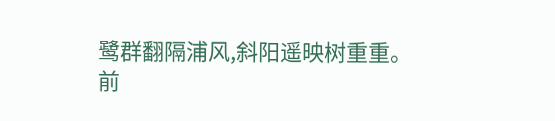鹭群翻隔浦风,斜阳遥映树重重。
前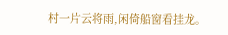村一片云将雨,闲倚船窗看挂龙。